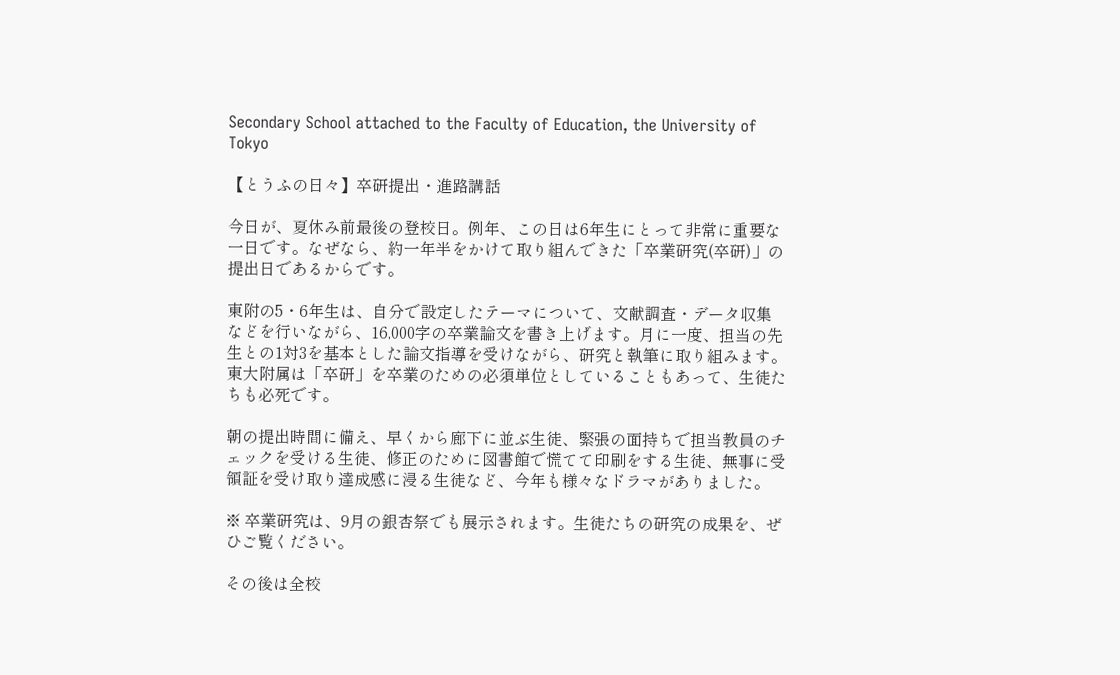Secondary School attached to the Faculty of Education, the University of Tokyo

【とうふの日々】卒研提出・進路講話

今日が、夏休み前最後の登校日。例年、この日は6年生にとって非常に重要な一日です。なぜなら、約一年半をかけて取り組んできた「卒業研究(卒研)」の提出日であるからです。

東附の5・6年生は、自分で設定したテーマについて、文献調査・データ収集などを行いながら、16,000字の卒業論文を書き上げます。月に一度、担当の先生との1対3を基本とした論文指導を受けながら、研究と執筆に取り組みます。東大附属は「卒研」を卒業のための必須単位としていることもあって、生徒たちも必死です。

朝の提出時間に備え、早くから廊下に並ぶ生徒、緊張の面持ちで担当教員のチェックを受ける生徒、修正のために図書館で慌てて印刷をする生徒、無事に受領証を受け取り達成感に浸る生徒など、今年も様々なドラマがありました。

※ 卒業研究は、9月の銀杏祭でも展示されます。生徒たちの研究の成果を、ぜひご覧ください。

その後は全校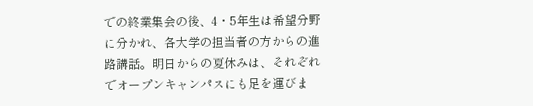での終業集会の後、4・5年生は希望分野に分かれ、各大学の担当者の方からの進路講話。明日からの夏休みは、それぞれでオープンキャンパスにも足を運びま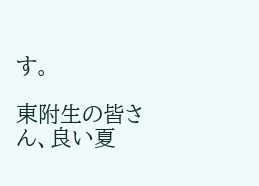す。

東附生の皆さん、良い夏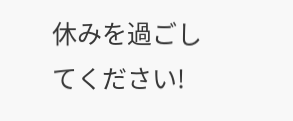休みを過ごしてください!